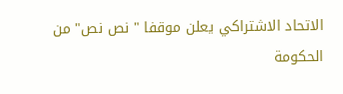الاتحاد الاشتراكي يعلن موقفا " نص نص" من الحكومة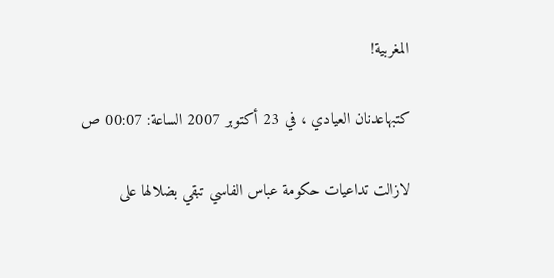المغربية!

كتبهاعدنان العيادي ، في 23 أكتوبر 2007 الساعة: 00:07 ص

لازالت تداعيات حكومة عباس الفاسي تبقي بضلالها على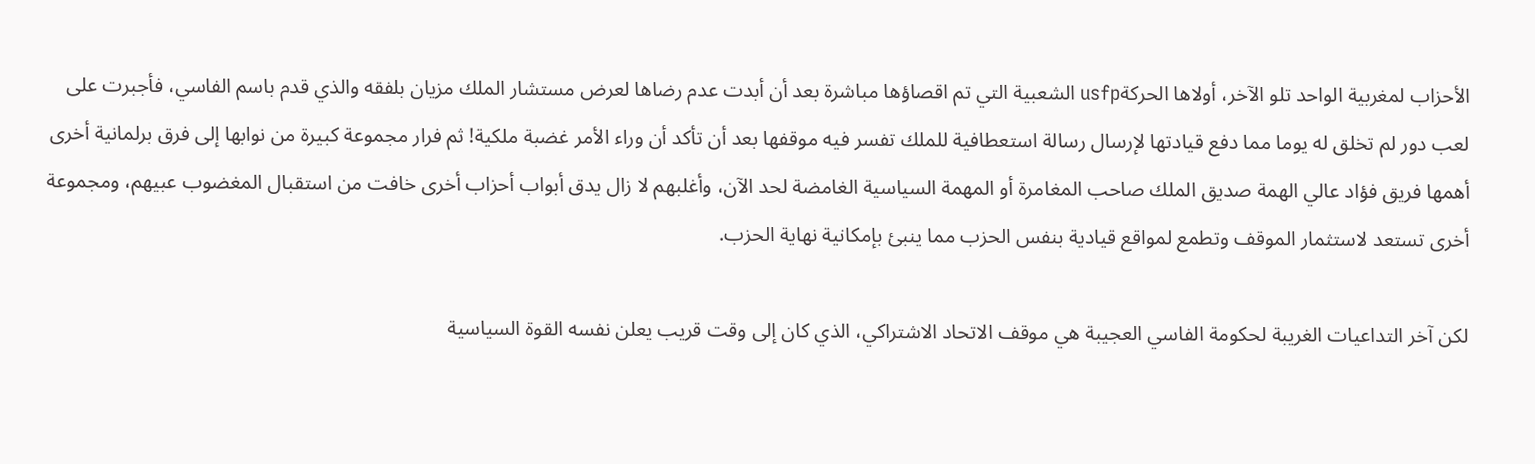الأحزاب لمغربية الواحد تلو الآخر، أولاها الحركةusfp الشعبية التي تم اقصاؤها مباشرة بعد أن أبدت عدم رضاها لعرض مستشار الملك مزيان بلفقه والذي قدم باسم الفاسي، فأجبرت على لعب دور لم تخلق له يوما مما دفع قيادتها لإرسال رسالة استعطافية للملك تفسر فيه موقفها بعد أن تأكد أن وراء الأمر غضبة ملكية! ثم فرار مجموعة كبيرة من نوابها إلى فرق برلمانية أخرى أهمها فريق فؤاد عالي الهمة صديق الملك صاحب المغامرة أو المهمة السياسية الغامضة لحد الآن، وأغلبهم لا زال يدق أبواب أحزاب أخرى خافت من استقبال المغضوب عبيهم، ومجموعة أخرى تستعد لاستثمار الموقف وتطمع لمواقع قيادية بنفس الحزب مما ينبئ بإمكانية نهاية الحزب.

لكن آخر التداعيات الغريبة لحكومة الفاسي العجيبة هي موقف الاتحاد الاشتراكي، الذي كان إلى وقت قريب يعلن نفسه القوة السياسية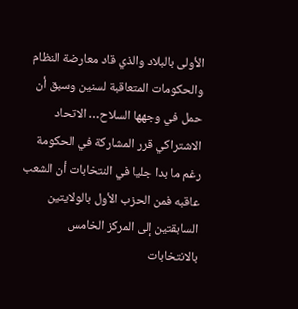الأولى بالبلاد والذي قاد معارضة النظام والحكومات المتعاقبة لسنين وسبق أن حمل في وجهها السلاح… الاتحاد الاشتراكي قرر المشاركة في الحكومة رغم ما بدا جليا في النتخابات أن الشعب عاقبه فمن الحزب الأول بالولايتين السابقتين إلى المركز الخامس بالانتخابات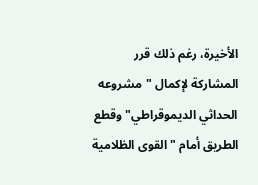الأخيرة، رغم ذلك قرر المشاركة لإكمال "مشروعه الحداثي الديموقراطي" وقطع الطريق أمام "القوى الظلامية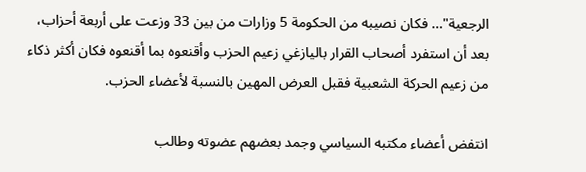الرجعية"… فكان نصيبه من الحكومة 5 وزارات من بين 33 وزعت على أربعة أحزاب، بعد أن استفرد أصحاب القرار باليازغي زعيم الحزب وأقنعوه بما أقنعوه فكان أكثر ذكاء من زعيم الحركة الشعبية فقبل العرض المهين بالنسبة لأعضاء الحزب.

انتفض أعضاء مكتبه السياسي وجمد بعضهم عضوته وطالب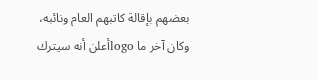بعضهم بإقالة كاتبهم العام ونائبه، وكان آخر ما logoأعلن أنه سيترك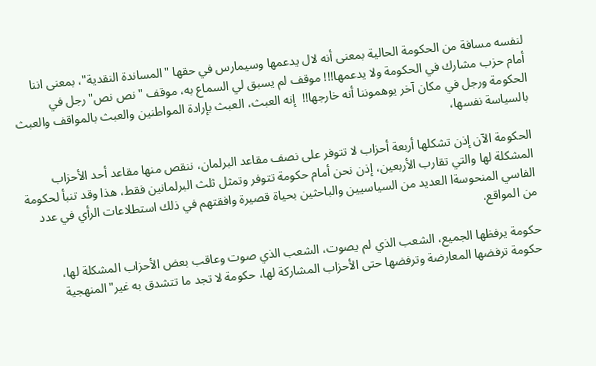لنفسه مسافة من الحكومة الحالية بمعنى أنه لال يدعمها وسيمارس في حقها "المساندة النقدية"، بمعنى اننا أمام حزب مشارك في الحكومة ولا يدعمها!!! موقف لم يسبق لي السماع به، موقف "نص نص" رجل في الحكومة ورجل في مكان آخر يوهموننا أنه خارجها!!  إنه العبث، العبث بإرادة المواطنين والعبث بالمواقف والعبث بالسياسة نفسها،

الحكومة الآن إذن تشكلها أربعة أحزاب لا تتوفر على نصف مقاعد البرلمان، ننقص منها مقاعد أحد الأحزاب المشكلة لها والتي تقارب الأربعين، إذن نحن أمام حكومة تتوفر وتمثل ثلث البرلمانين فقط، هذا وقد تنبأ لحكومة الفاسي المنحوسةا العديد من السياسيين والباحثين بحياة قصيرة وافقتهم في ذلك استطلاعات الرأي في عدد من المواقع.

حكومة يرفظها الجميع، الشعب الذي لم يصوت، الشعب الذي صوت وعاقب بعض الأحزاب المشكلة لها، حكومة ترفضها المعارضة وترفضها حتى الأحزاب المشاركة لها، حكومة لا تجد ما تتشدق به غير"المنهجية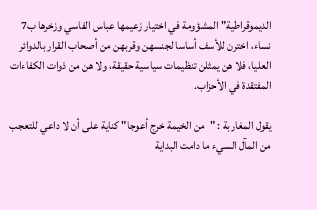الديموقراطية" المشؤومة في اختيار زعيمها عباس الفاسي وزخرها ب7 نساء، اخترن للأسف أساسا لجنسهن وقربهن من أصحاب القرار بالدوائر العليا، فلا هن يمثلن تنظيمات سياسية حقيقة، ولا هن من ذوات الكفاءات المفتقدة في الأحزاب.

يقول المغاربة : "من الخيمة خرج أعوجا" كناية على أن لا داعي للتعجب من المآل السيء ما دامت البداية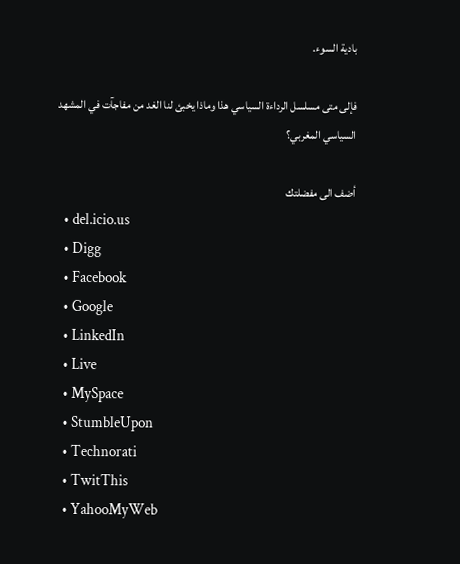بادية السوء.

فإلى متى مسلسل الرداءة السياسي هذا وماذا يخبئ لنا الغد من مفاجآت في المشهد السياسي المغربي؟

أضف الى مفضلتك
  • del.icio.us
  • Digg
  • Facebook
  • Google
  • LinkedIn
  • Live
  • MySpace
  • StumbleUpon
  • Technorati
  • TwitThis
  • YahooMyWeb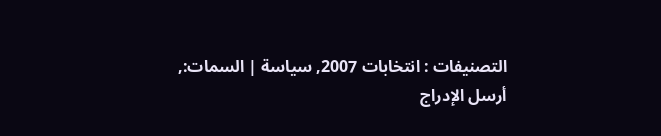التصنيفات : انتخابات 2007, سياسة | السمات:,
أرسل الإدراج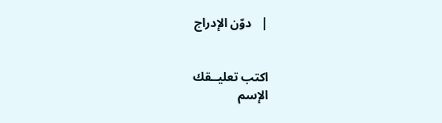|   دوّن الإدراج


اكتب تعليــقك
الإسم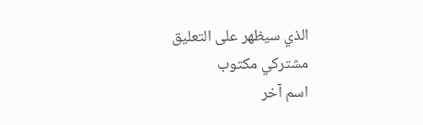الذي سيظهر على التعليق
مشتركي مكتوب
اسم آخر